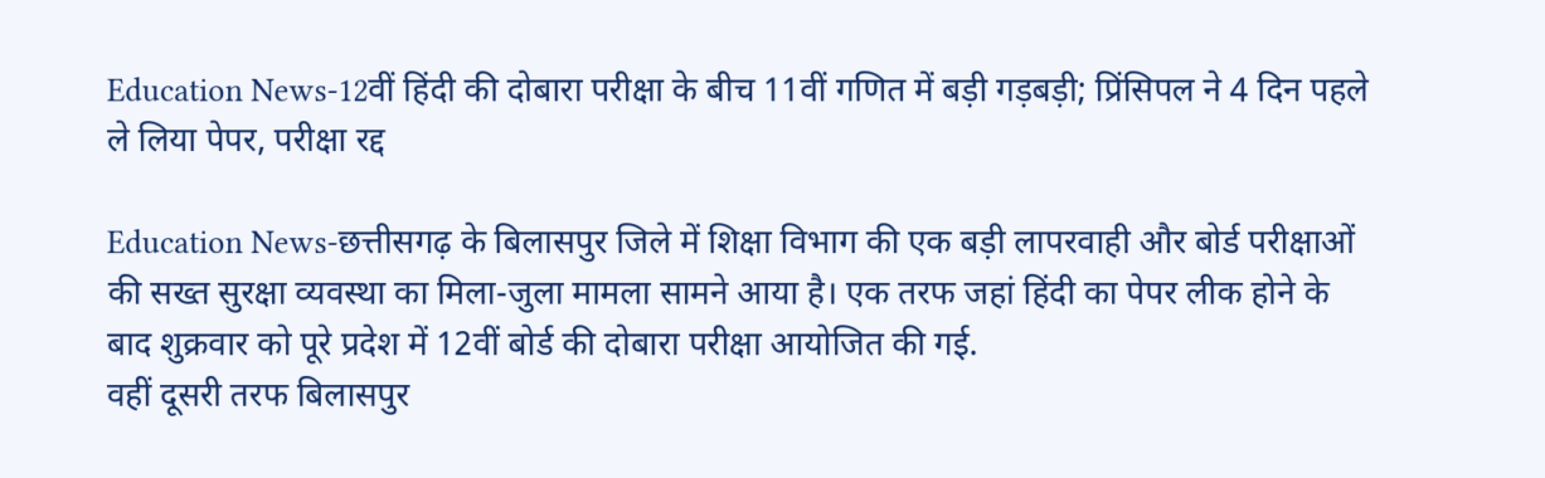Education News-12वीं हिंदी की दोबारा परीक्षा के बीच 11वीं गणित में बड़ी गड़बड़ी; प्रिंसिपल ने 4 दिन पहले ले लिया पेपर, परीक्षा रद्द

Education News-छत्तीसगढ़ के बिलासपुर जिले में शिक्षा विभाग की एक बड़ी लापरवाही और बोर्ड परीक्षाओं की सख्त सुरक्षा व्यवस्था का मिला-जुला मामला सामने आया है। एक तरफ जहां हिंदी का पेपर लीक होने के बाद शुक्रवार को पूरे प्रदेश में 12वीं बोर्ड की दोबारा परीक्षा आयोजित की गई.
वहीं दूसरी तरफ बिलासपुर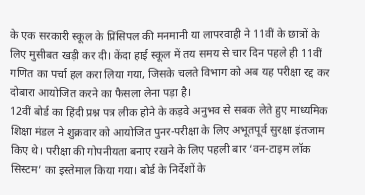के एक सरकारी स्कूल के प्रिंसिपल की मनमानी या लापरवाही ने 11वीं के छात्रों के लिए मुसीबत खड़ी कर दी। केंदा हाई स्कूल में तय समय से चार दिन पहले ही 11वीं गणित का पर्चा हल करा लिया गया, जिसके चलते विभाग को अब यह परीक्षा रद्द कर दोबारा आयोजित करने का फैसला लेना पड़ा है।
12वीं बोर्ड का हिंदी प्रश्न पत्र लीक होने के कड़वे अनुभव से सबक लेते हुए माध्यमिक शिक्षा मंडल ने शुक्रवार को आयोजित पुनर-परीक्षा के लिए अभूतपूर्व सुरक्षा इंतजाम किए थे। परीक्षा की गोपनीयता बनाए रखने के लिए पहली बार ‘वन-टाइम लॉक सिस्टम’ का इस्तेमाल किया गया। बोर्ड के निर्देशों के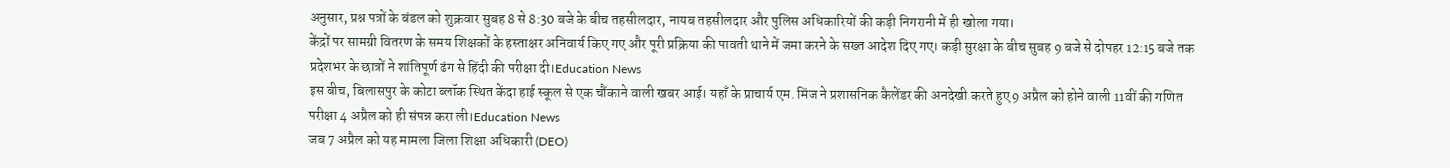अनुसार, प्रश्न पत्रों के बंडल को शुक्रवार सुबह 8 से 8:30 बजे के बीच तहसीलदार, नायब तहसीलदार और पुलिस अधिकारियों की कड़ी निगरानी में ही खोला गया।
केंद्रों पर सामग्री वितरण के समय शिक्षकों के हस्ताक्षर अनिवार्य किए गए और पूरी प्रक्रिया की पावती थाने में जमा करने के सख्त आदेश दिए गए। कड़ी सुरक्षा के बीच सुबह 9 बजे से दोपहर 12:15 बजे तक प्रदेशभर के छात्रों ने शांतिपूर्ण ढंग से हिंदी की परीक्षा दी।Education News
इस बीच, बिलासपुर के कोटा ब्लॉक स्थित केंदा हाई स्कूल से एक चौंकाने वाली खबर आई। यहाँ के प्राचार्य एम. मिंज ने प्रशासनिक कैलेंडर की अनदेखी करते हुए 9 अप्रैल को होने वाली 11वीं की गणित परीक्षा 4 अप्रैल को ही संपन्न करा ली।Education News
जब 7 अप्रैल को यह मामला जिला शिक्षा अधिकारी (DEO)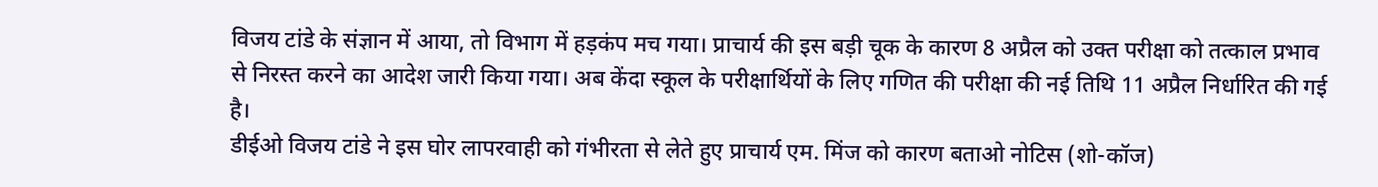विजय टांडे के संज्ञान में आया, तो विभाग में हड़कंप मच गया। प्राचार्य की इस बड़ी चूक के कारण 8 अप्रैल को उक्त परीक्षा को तत्काल प्रभाव से निरस्त करने का आदेश जारी किया गया। अब केंदा स्कूल के परीक्षार्थियों के लिए गणित की परीक्षा की नई तिथि 11 अप्रैल निर्धारित की गई है।
डीईओ विजय टांडे ने इस घोर लापरवाही को गंभीरता से लेते हुए प्राचार्य एम. मिंज को कारण बताओ नोटिस (शो-कॉज)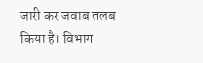जारी कर जवाब तलब किया है। विभाग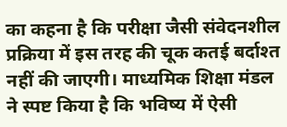का कहना है कि परीक्षा जैसी संवेदनशील प्रक्रिया में इस तरह की चूक कतई बर्दाश्त नहीं की जाएगी। माध्यमिक शिक्षा मंडल ने स्पष्ट किया है कि भविष्य में ऐसी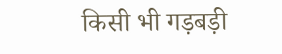किसी भी गड़बड़ी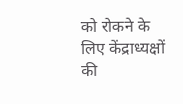को रोकने के लिए केंद्राध्यक्षों की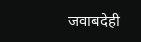जवाबदेही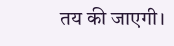तय की जाएगी।